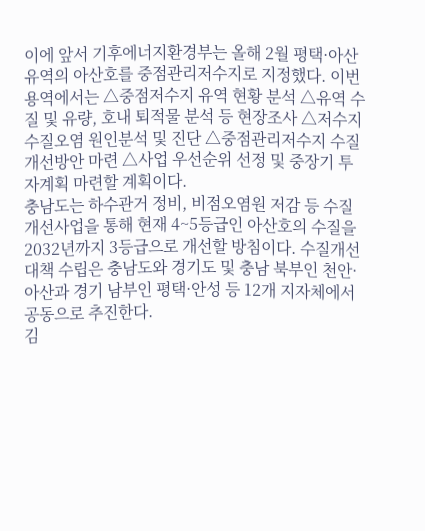이에 앞서 기후에너지환경부는 올해 2월 평택·아산 유역의 아산호를 중점관리저수지로 지정했다. 이번 용역에서는 △중점저수지 유역 현황 분석 △유역 수질 및 유량, 호내 퇴적물 분석 등 현장조사 △저수지 수질오염 원인분석 및 진단 △중점관리저수지 수질개선방안 마련 △사업 우선순위 선정 및 중장기 투자계획 마련할 계획이다.
충남도는 하수관거 정비, 비점오염원 저감 등 수질개선사업을 통해 현재 4~5등급인 아산호의 수질을 2032년까지 3등급으로 개선할 방침이다. 수질개선 대책 수립은 충남도와 경기도 및 충남 북부인 천안·아산과 경기 남부인 평택·안성 등 12개 지자체에서 공동으로 추진한다.
김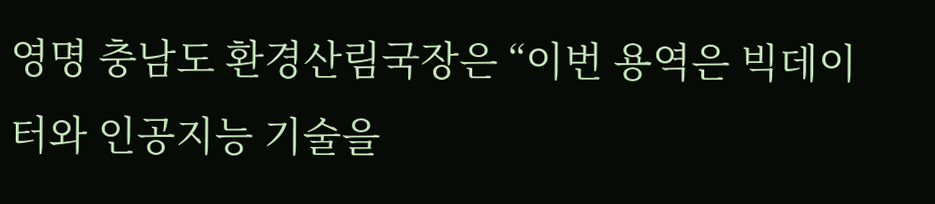영명 충남도 환경산림국장은 “이번 용역은 빅데이터와 인공지능 기술을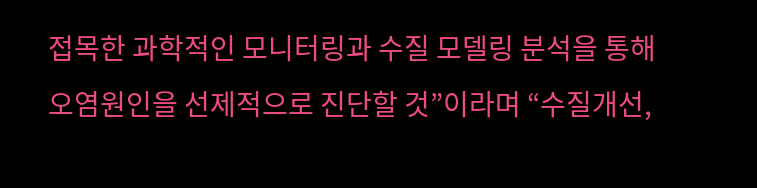접목한 과학적인 모니터링과 수질 모델링 분석을 통해 오염원인을 선제적으로 진단할 것”이라며 “수질개선,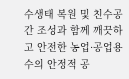수생태 복원 및 친수공간 조성과 함께 깨끗하고 안전한 농업·공업용수의 안정적 공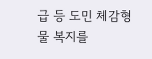급 등 도민 체감형 물 복지를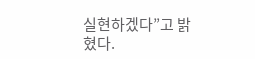실현하겠다”고 밝혔다.